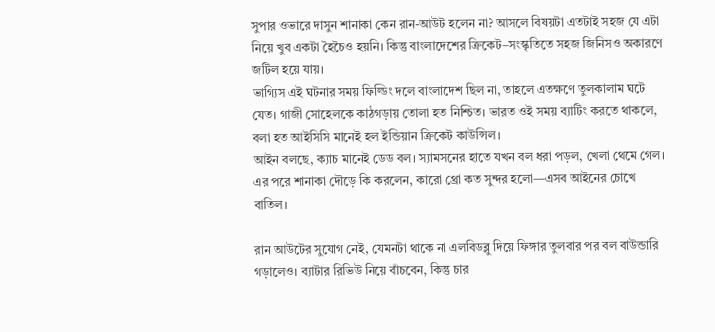সুপার ওভারে দাসুন শানাকা কেন রান-আউট হলেন না? আসলে বিষয়টা এতটাই সহজ যে এটা নিয়ে খুব একটা হৈচৈও হয়নি। কিন্তু বাংলাদেশের ক্রিকেট–সংস্কৃতিতে সহজ জিনিসও অকারণে জটিল হয়ে যায়।
ভাগ্যিস এই ঘটনার সময় ফিল্ডিং দলে বাংলাদেশ ছিল না, তাহলে এতক্ষণে তুলকালাম ঘটে যেত। গাজী সোহেলকে কাঠগড়ায় তোলা হত নিশ্চিত। ভারত ওই সময় ব্যাটিং করতে থাকলে, বলা হত আইসিসি মানেই হল ইন্ডিয়ান ক্রিকেট কাউন্সিল।
আইন বলছে, ক্যাচ মানেই ডেড বল। স্যামসনের হাতে যখন বল ধরা পড়ল, খেলা থেমে গেল। এর পরে শানাকা দৌড়ে কি করলেন, কারো থ্রো কত সুন্দর হলো—এসব আইনের চোখে বাতিল।

রান আউটের সুযোগ নেই, যেমনটা থাকে না এলবিডব্লু দিয়ে ফিঙ্গার তুলবার পর বল বাউন্ডারি গড়ালেও। ব্যাটার রিভিউ নিয়ে বাঁচবেন, কিন্তু চার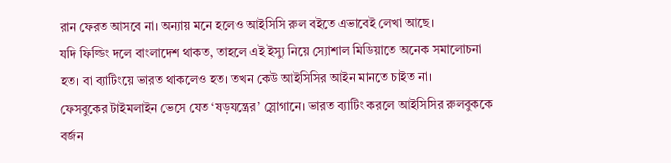রান ফেরত আসবে না। অন্যায় মনে হলেও আইসিসি রুল বইতে এভাবেই লেখা আছে।
যদি ফিল্ডিং দলে বাংলাদেশ থাকত, তাহলে এই ইস্যু নিয়ে স্যোশাল মিডিয়াতে অনেক সমালোচনা হত। বা ব্যাটিংয়ে ভারত থাকলেও হত। তখন কেউ আইসিসির আইন মানতে চাইত না।
ফেসবুকের টাইমলাইন ভেসে যেত ‘ষড়যন্ত্রের’ স্লোগানে। ভারত ব্যাটিং করলে আইসিসির রুলবুককে বর্জন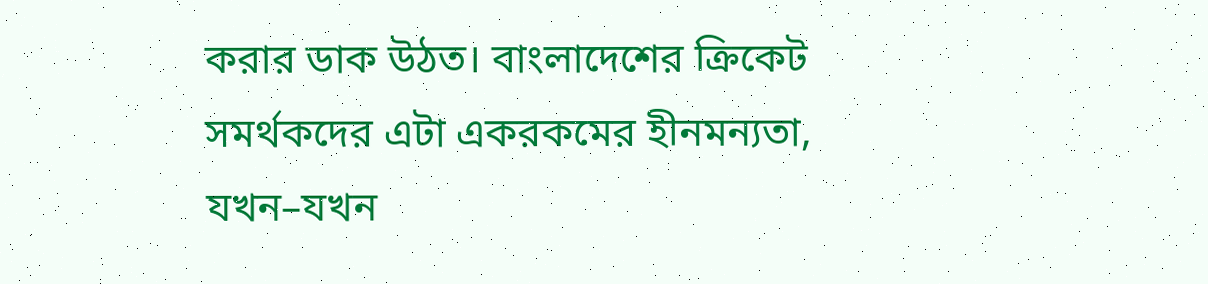করার ডাক উঠত। বাংলাদেশের ক্রিকেট সমর্থকদের এটা একরকমের হীনমন্যতা, যখন–যখন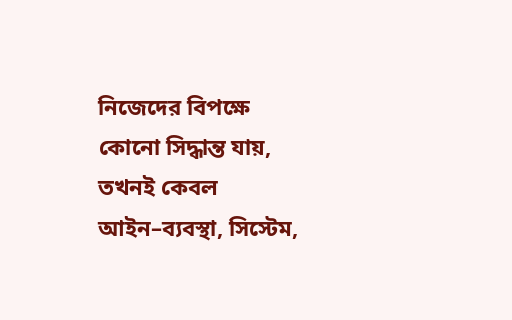নিজেদের বিপক্ষে কোনো সিদ্ধান্ত যায়, তখনই কেবল আইন–ব্যবস্থা, সিস্টেম,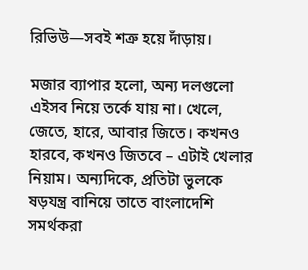রিভিউ—সবই শত্রু হয়ে দাঁড়ায়।

মজার ব্যাপার হলো, অন্য দলগুলো এইসব নিয়ে তর্কে যায় না। খেলে, জেতে, হারে, আবার জিতে। কখনও হারবে, কখনও জিতবে – এটাই খেলার নিয়াম। অন্যদিকে, প্রতিটা ভুলকে ষড়যন্ত্র বানিয়ে তাতে বাংলাদেশি সমর্থকরা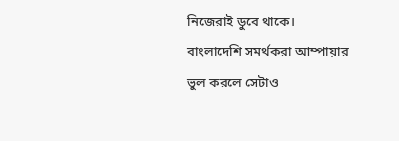নিজেরাই ডুবে থাকে।
বাংলাদেশি সমর্থকরা আম্পায়ার ভুল করলে সেটাও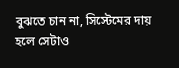বুঝতে চান না, সিস্টেমের দায় হলে সেটাও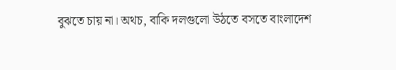বুঝতে চায় না। অথচ, বাকি দলগুলো উঠতে বসতে বাংলাদেশ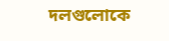দলগুলোকে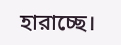হারাচ্ছে।